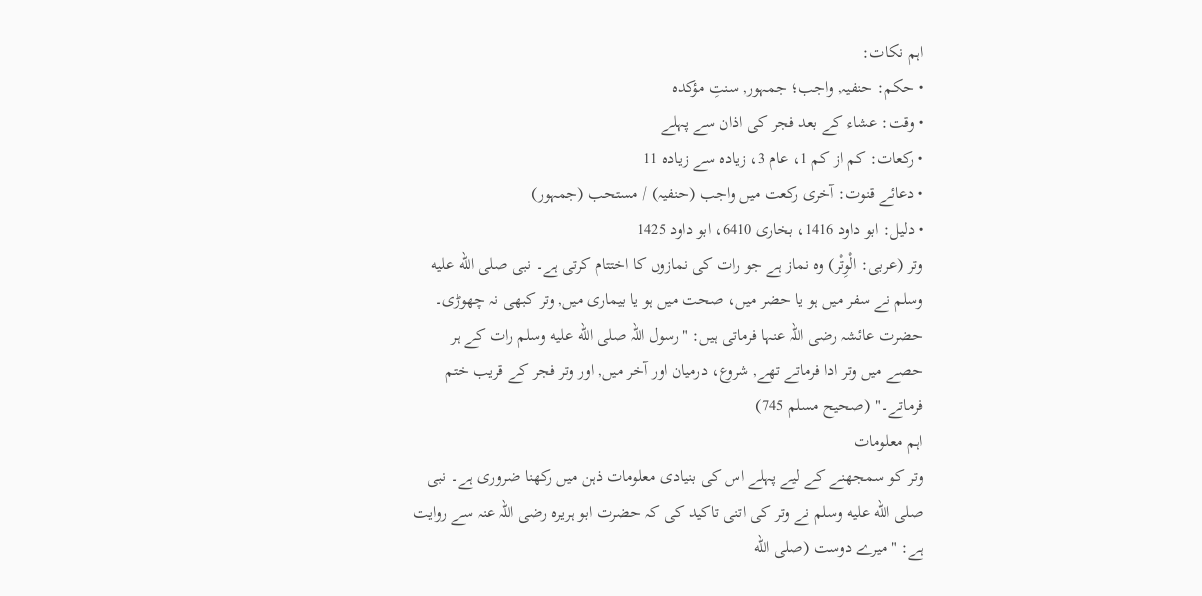اہم نکات:
• حکم: حنفیہ, واجب؛ جمہور, سنتِ مؤکدہ
• وقت: عشاء کے بعد فجر کی اذان سے پہلے
• رکعات: کم از کم 1، عام 3، زیادہ سے زیادہ 11
• دعائے قنوت: آخری رکعت میں واجب (حنفیہ) / مستحب (جمہور)
• دلیل: ابو داود 1416، بخاری 6410، ابو داود 1425
وتر (عربی: الْوِتْر) وہ نماز ہے جو رات کی نمازوں کا اختتام کرتی ہے۔ نبی صلى الله عليه وسلم نے سفر میں ہو یا حضر میں، صحت میں ہو یا بیماری میں, وتر کبھی نہ چھوڑی۔ حضرت عائشہ رضی اللہ عنہا فرماتی ہیں: "رسول اللہ صلى الله عليه وسلم رات کے ہر حصے میں وتر ادا فرماتے تھے, شروع، درمیان اور آخر میں, اور وتر فجر کے قریب ختم فرماتے۔" (صحیح مسلم 745)
اہم معلومات
وتر کو سمجھنے کے لیے پہلے اس کی بنیادی معلومات ذہن میں رکھنا ضروری ہے۔ نبی صلى الله عليه وسلم نے وتر کی اتنی تاکید کی کہ حضرت ابو ہریرہ رضی اللہ عنہ سے روایت ہے: "میرے دوست (صلى الله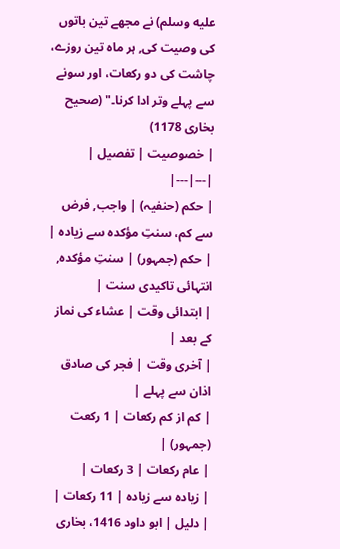عليه وسلم) نے مجھے تین باتوں کی وصیت کی, ہر ماہ تین روزے، چاشت کی دو رکعات، اور سونے سے پہلے وتر ادا کرنا۔" (صحیح بخاری 1178)
| خصوصیت | تفصیل |
|---|---|
| حکم (حنفیہ) | واجب, فرض سے کم، سنتِ مؤکدہ سے زیادہ |
| حکم (جمہور) | سنتِ مؤکدہ, انتہائی تاکیدی سنت |
| ابتدائی وقت | عشاء کی نماز کے بعد |
| آخری وقت | فجر کی صادق اذان سے پہلے |
| کم از کم رکعات | 1 رکعت (جمہور) |
| عام رکعات | 3 رکعات |
| زیادہ سے زیادہ | 11 رکعات |
| دلیل | ابو داود 1416، بخاری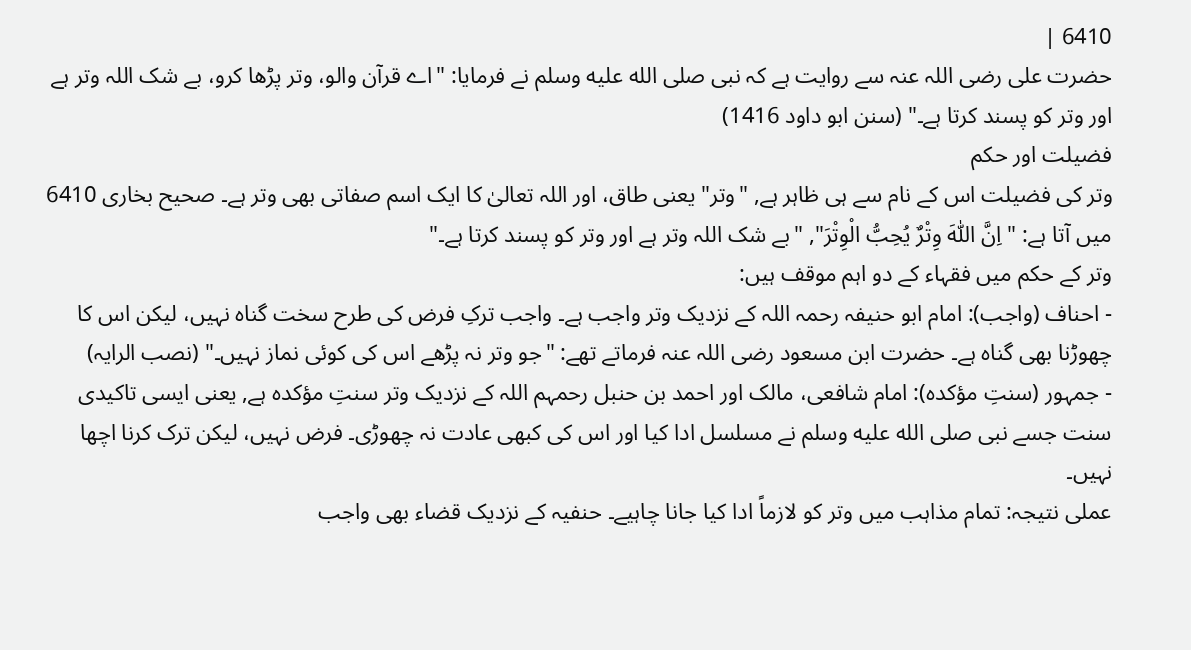6410 |
حضرت علی رضی اللہ عنہ سے روایت ہے کہ نبی صلى الله عليه وسلم نے فرمایا: "اے قرآن والو، وتر پڑھا کرو، بے شک اللہ وتر ہے اور وتر کو پسند کرتا ہے۔" (سنن ابو داود 1416)
فضیلت اور حکم
وتر کی فضیلت اس کے نام سے ہی ظاہر ہے, "وتر" یعنی طاق، اور اللہ تعالیٰ کا ایک اسم صفاتی بھی وتر ہے۔ صحیح بخاری 6410 میں آتا ہے: "اِنَّ اللّٰہَ وِتْرٌ یُحِبُّ الْوِتْرَ", "بے شک اللہ وتر ہے اور وتر کو پسند کرتا ہے۔"
وتر کے حکم میں فقہاء کے دو اہم موقف ہیں:
- احناف (واجب): امام ابو حنیفہ رحمہ اللہ کے نزدیک وتر واجب ہے۔ واجب ترکِ فرض کی طرح سخت گناہ نہیں، لیکن اس کا چھوڑنا بھی گناہ ہے۔ حضرت ابن مسعود رضی اللہ عنہ فرماتے تھے: "جو وتر نہ پڑھے اس کی کوئی نماز نہیں۔" (نصب الرایہ)
- جمہور (سنتِ مؤکدہ): امام شافعی، مالک اور احمد بن حنبل رحمہم اللہ کے نزدیک وتر سنتِ مؤکدہ ہے, یعنی ایسی تاکیدی سنت جسے نبی صلى الله عليه وسلم نے مسلسل ادا کیا اور اس کی کبھی عادت نہ چھوڑی۔ فرض نہیں، لیکن ترک کرنا اچھا نہیں۔
عملی نتیجہ: تمام مذاہب میں وتر کو لازماً ادا کیا جانا چاہیے۔ حنفیہ کے نزدیک قضاء بھی واجب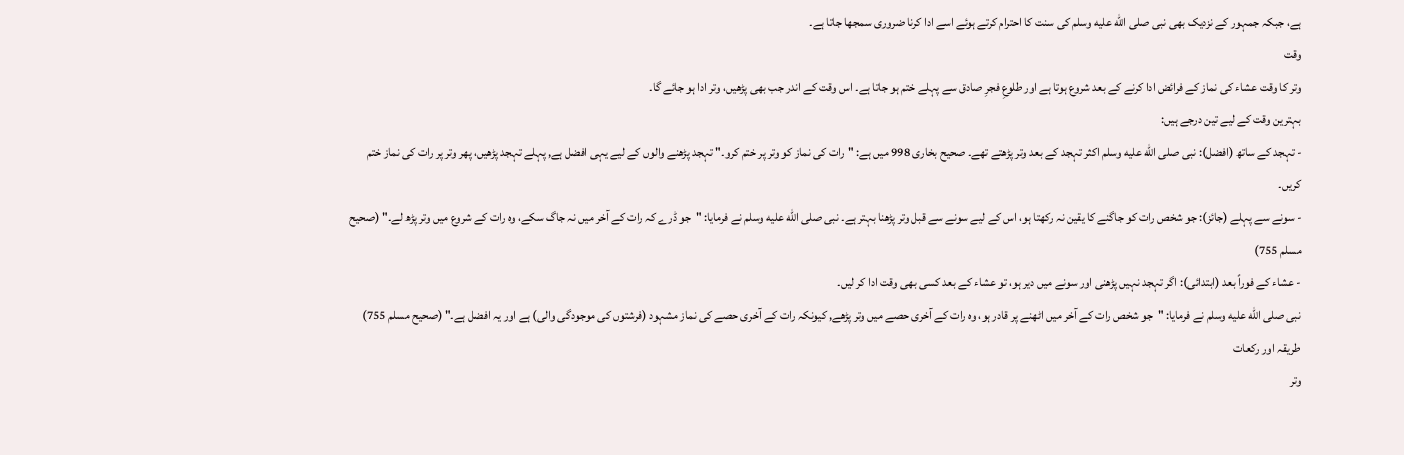ہے، جبکہ جمہور کے نزدیک بھی نبی صلى الله عليه وسلم کی سنت کا احترام کرتے ہوئے اسے ادا کرنا ضروری سمجھا جاتا ہے۔
وقت
وتر کا وقت عشاء کی نماز کے فرائض ادا کرنے کے بعد شروع ہوتا ہے اور طلوعِ فجرِ صادق سے پہلے ختم ہو جاتا ہے۔ اس وقت کے اندر جب بھی پڑھیں، وتر ادا ہو جائے گا۔
بہترین وقت کے لیے تین درجے ہیں:
- تہجد کے ساتھ (افضل): نبی صلى الله عليه وسلم اکثر تہجد کے بعد وتر پڑھتے تھے۔ صحیح بخاری 998 میں ہے: "رات کی نماز کو وتر پر ختم کرو۔" تہجد پڑھنے والوں کے لیے یہی افضل ہے, پہلے تہجد پڑھیں، پھر وتر پر رات کی نماز ختم کریں۔
- سونے سے پہلے (جائز): جو شخص رات کو جاگنے کا یقین نہ رکھتا ہو، اس کے لیے سونے سے قبل وتر پڑھنا بہتر ہے۔ نبی صلى الله عليه وسلم نے فرمایا: "جو ڈرے کہ رات کے آخر میں نہ جاگ سکے، وہ رات کے شروع میں وتر پڑھ لے۔" (صحیح مسلم 755)
- عشاء کے فوراً بعد (ابتدائی): اگر تہجد نہیں پڑھنی اور سونے میں دیر ہو، تو عشاء کے بعد کسی بھی وقت ادا کر لیں۔
نبی صلى الله عليه وسلم نے فرمایا: "جو شخص رات کے آخر میں اٹھنے پر قادر ہو، وہ رات کے آخری حصے میں وتر پڑھے, کیونکہ رات کے آخری حصے کی نماز مشہود (فرشتوں کی موجودگی والی) ہے اور یہ افضل ہے۔" (صحیح مسلم 755)
طریقہ اور رکعات
وتر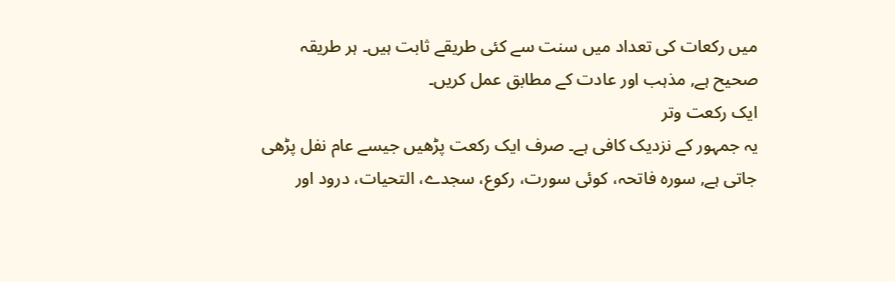میں رکعات کی تعداد میں سنت سے کئی طریقے ثابت ہیں۔ ہر طریقہ صحیح ہے, مذہب اور عادت کے مطابق عمل کریں۔
ایک رکعت وتر
یہ جمہور کے نزدیک کافی ہے۔ صرف ایک رکعت پڑھیں جیسے عام نفل پڑھی جاتی ہے, سورہ فاتحہ، کوئی سورت، رکوع، سجدے، التحیات، درود اور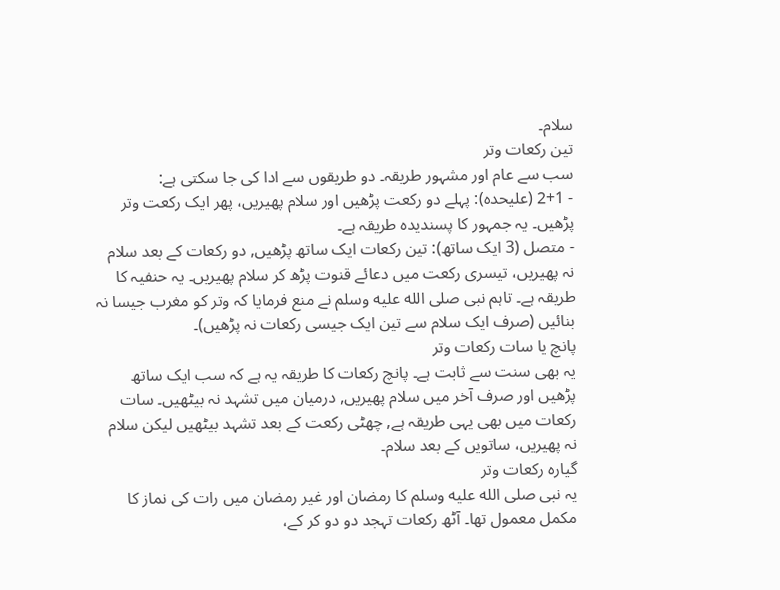سلام۔
تین رکعات وتر
سب سے عام اور مشہور طریقہ۔ دو طریقوں سے ادا کی جا سکتی ہے:
- 2+1 (علیحدہ): پہلے دو رکعت پڑھیں اور سلام پھیریں، پھر ایک رکعت وتر پڑھیں۔ یہ جمہور کا پسندیدہ طریقہ ہے۔
- متصل (3 ایک ساتھ): تین رکعات ایک ساتھ پڑھیں, دو رکعات کے بعد سلام نہ پھیریں، تیسری رکعت میں دعائے قنوت پڑھ کر سلام پھیریں۔ یہ حنفیہ کا طریقہ ہے۔ تاہم نبی صلى الله عليه وسلم نے منع فرمایا کہ وتر کو مغرب جیسا نہ بنائیں (صرف ایک سلام سے تین ایک جیسی رکعات نہ پڑھیں)۔
پانچ یا سات رکعات وتر
یہ بھی سنت سے ثابت ہے۔ پانچ رکعات کا طریقہ یہ ہے کہ سب ایک ساتھ پڑھیں اور صرف آخر میں سلام پھیریں, درمیان میں تشہد نہ بیٹھیں۔ سات رکعات میں بھی یہی طریقہ ہے, چھٹی رکعت کے بعد تشہد بیٹھیں لیکن سلام نہ پھیریں، ساتویں کے بعد سلام۔
گیارہ رکعات وتر
یہ نبی صلى الله عليه وسلم کا رمضان اور غیر رمضان میں رات کی نماز کا مکمل معمول تھا۔ آٹھ رکعات تہجد دو دو کر کے،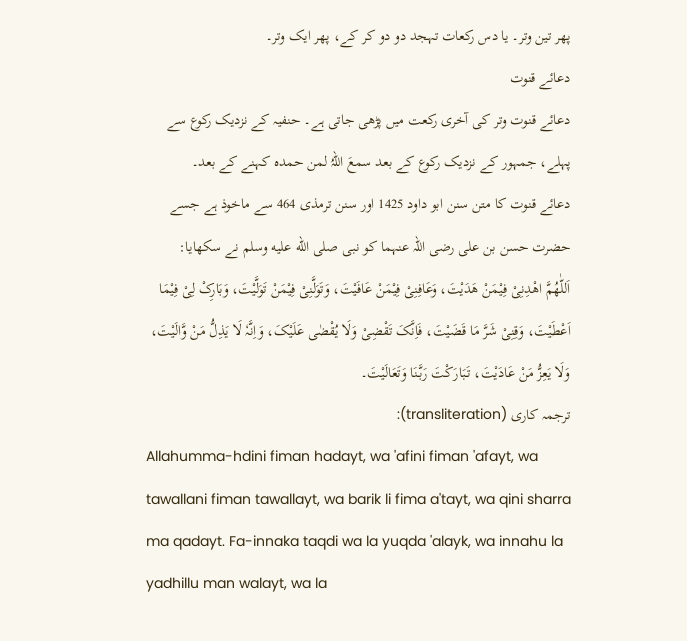پھر تین وتر۔ یا دس رکعات تہجد دو دو کر کے، پھر ایک وتر۔
دعائے قنوت
دعائے قنوت وتر کی آخری رکعت میں پڑھی جاتی ہے۔ حنفیہ کے نزدیک رکوع سے پہلے، جمہور کے نزدیک رکوع کے بعد سمعَ اللہُ لمن حمدہ کہنے کے بعد۔
دعائے قنوت کا متن سنن ابو داود 1425 اور سنن ترمذی 464 سے ماخوذ ہے جسے حضرت حسن بن علی رضی اللہ عنہما کو نبی صلى الله عليه وسلم نے سکھایا:
اَللّٰھُمَّ اھْدِنِیْ فِیْمَنْ ھَدَیْتَ، وَعَافِنِیْ فِیْمَنْ عَافَیْتَ، وَتَوَلَّنِیْ فِیْمَنْ تَوَلَّیْتَ، وَبَارِکْ لِیْ فِیْمَا اَعْطَیْتَ، وَقِنِیْ شَرَّ مَا قَضَیْتَ، فَاِنَّکَ تَقْضِیْ وَلَا یُقْضٰی عَلَیْکَ، وَاِنَّہٗ لَا یَذِلُّ مَنْ وَّالَیْتَ، وَلَا یَعِزُّ مَنْ عَادَیْتَ، تَبَارَکْتَ رَبَّنَا وَتَعَالَیْتَ۔
ترجمہ کاری (transliteration):
Allahumma-hdini fiman hadayt, wa 'afini fiman 'afayt, wa tawallani fiman tawallayt, wa barik li fima a'tayt, wa qini sharra ma qadayt. Fa-innaka taqdi wa la yuqda 'alayk, wa innahu la yadhillu man walayt, wa la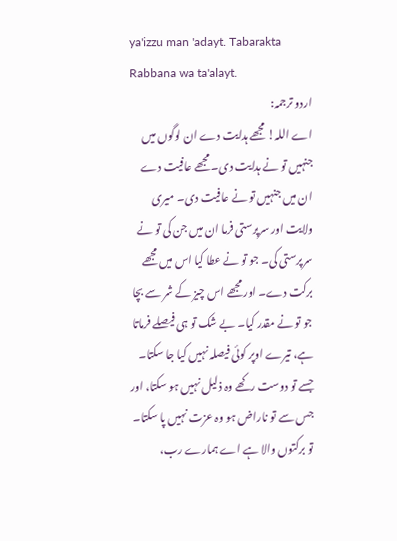ya'izzu man 'adayt. Tabarakta Rabbana wa ta'alayt.
اردو ترجمہ:
اے اللہ! مجھے ہدایت دے ان لوگوں میں جنہیں تو نے ہدایت دی۔ مجھے عافیت دے ان میں جنہیں تو نے عافیت دی۔ میری ولایت اور سرپرستی فرما ان میں جن کی تو نے سرپرستی کی۔ جو تو نے عطا کیا اس میں مجھے برکت دے۔ اور مجھے اس چیز کے شر سے بچا جو تو نے مقدر کیا۔ بے شک تو ہی فیصلے فرماتا ہے، تیرے اوپر کوئی فیصلہ نہیں کیا جا سکتا۔ جسے تو دوست رکھے وہ ذلیل نہیں ہو سکتا، اور جس سے تو ناراض ہو وہ عزت نہیں پا سکتا۔ تو برکتوں والا ہے اے ہمارے رب،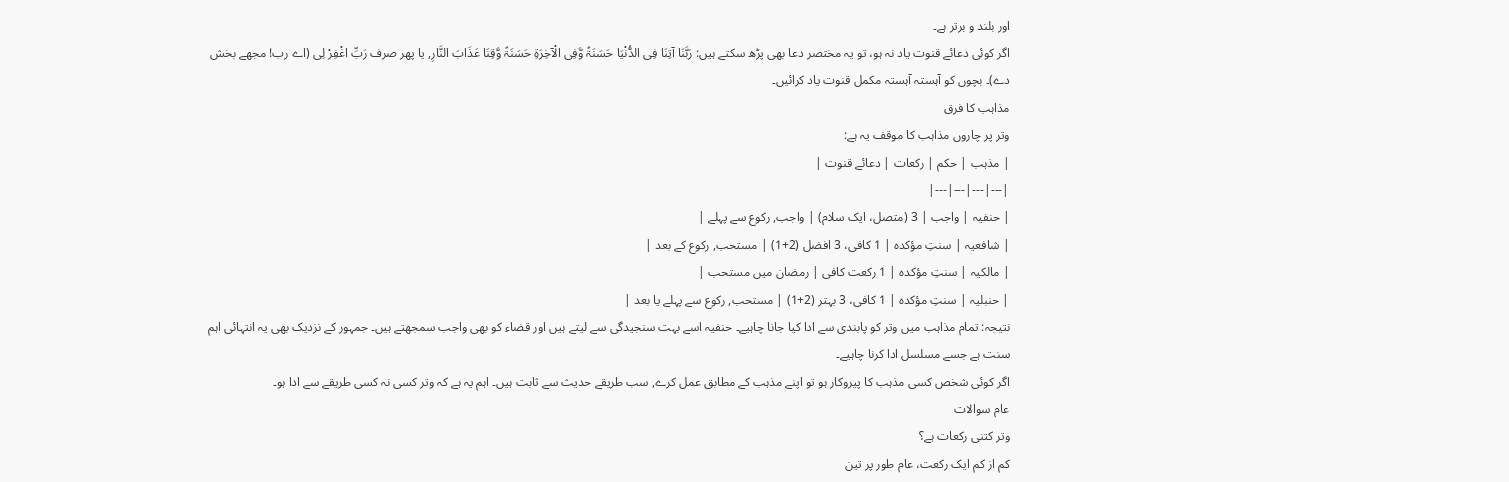اور بلند و برتر ہے۔
اگر کوئی دعائے قنوت یاد نہ ہو، تو یہ مختصر دعا بھی پڑھ سکتے ہیں: رَبَّنَا آتِنَا فِی الدُّنْیَا حَسَنَۃً وَّفِی الْآخِرَۃِ حَسَنَۃً وَّقِنَا عَذَابَ النَّارِ, یا پھر صرف رَبِّ اغْفِرْ لِی (اے رب! مجھے بخش دے)۔ بچوں کو آہستہ آہستہ مکمل قنوت یاد کرائیں۔
مذاہب کا فرق
وتر پر چاروں مذاہب کا موقف یہ ہے:
| مذہب | حکم | رکعات | دعائے قنوت |
|---|---|---|---|
| حنفیہ | واجب | 3 (متصل، ایک سلام) | واجب, رکوع سے پہلے |
| شافعیہ | سنتِ مؤکدہ | 1 کافی، 3 افضل (2+1) | مستحب, رکوع کے بعد |
| مالکیہ | سنتِ مؤکدہ | 1 رکعت کافی | رمضان میں مستحب |
| حنبلیہ | سنتِ مؤکدہ | 1 کافی، 3 بہتر (2+1) | مستحب, رکوع سے پہلے یا بعد |
نتیجہ: تمام مذاہب میں وتر کو پابندی سے ادا کیا جانا چاہیے۔ حنفیہ اسے بہت سنجیدگی سے لیتے ہیں اور قضاء کو بھی واجب سمجھتے ہیں۔ جمہور کے نزدیک بھی یہ انتہائی اہم سنت ہے جسے مسلسل ادا کرنا چاہیے۔
اگر کوئی شخص کسی مذہب کا پیروکار ہو تو اپنے مذہب کے مطابق عمل کرے, سب طریقے حدیث سے ثابت ہیں۔ اہم یہ ہے کہ وتر کسی نہ کسی طریقے سے ادا ہو۔
عام سوالات
وتر کتنی رکعات ہے؟
کم از کم ایک رکعت، عام طور پر تین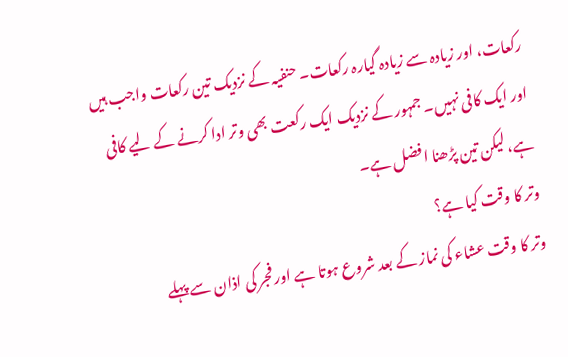رکعات، اور زیادہ سے زیادہ گیارہ رکعات۔ حنفیہ کے نزدیک تین رکعات واجب ہیں اور ایک کافی نہیں۔ جمہور کے نزدیک ایک رکعت بھی وتر ادا کرنے کے لیے کافی ہے، لیکن تین پڑھنا افضل ہے۔
وتر کا وقت کیا ہے؟
وتر کا وقت عشاء کی نماز کے بعد شروع ہوتا ہے اور فجر کی اذان سے پہلے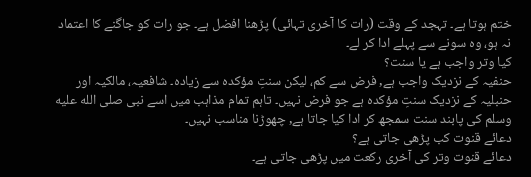ختم ہوتا ہے۔ تہجد کے وقت (رات کا آخری تہائی) پڑھنا افضل ہے۔ جو رات کو جاگنے کا اعتماد نہ ہو، وہ سونے سے پہلے ادا کر لے۔
کیا وتر واجب ہے یا سنت؟
حنفیہ کے نزدیک واجب ہے, فرض سے کم، لیکن سنتِ مؤکدہ سے زیادہ۔ شافعیہ، مالکیہ اور حنبلیہ کے نزدیک سنتِ مؤکدہ ہے جو فرض نہیں۔ تاہم تمام مذاہب میں اسے نبی صلى الله عليه وسلم کی پابند سنت سمجھ کر ادا کیا جاتا ہے, چھوڑنا مناسب نہیں۔
دعائے قنوت کب پڑھی جاتی ہے؟
دعائے قنوت وتر کی آخری رکعت میں پڑھی جاتی ہے۔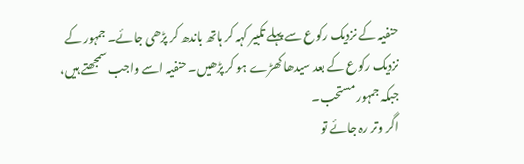حنفیہ کے نزدیک رکوع سے پہلے تکبیر کہہ کر ہاتھ باندھ کر پڑھی جائے۔ جمہور کے نزدیک رکوع کے بعد سیدھا کھڑے ہو کر پڑھیں۔ حنفیہ اسے واجب سمجھتے ہیں، جبکہ جمہور مستحب۔
اگر وتر رہ جائے تو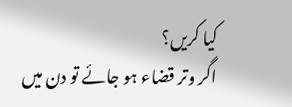کیا کریں؟
اگر وتر قضاء ہو جائے تو دن میں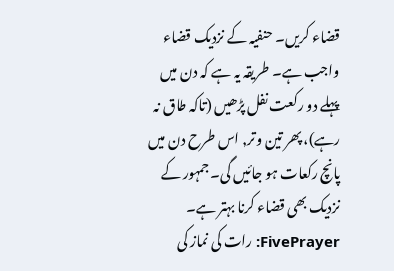قضاء کریں۔ حنفیہ کے نزدیک قضاء واجب ہے۔ طریقہ یہ ہے کہ دن میں پہلے دو رکعت نفل پڑھیں (تاکہ طاق نہ رہے)، پھر تین وتر, اس طرح دن میں پانچ رکعات ہو جائیں گی۔ جمہور کے نزدیک بھی قضاء کرنا بہتر ہے۔
FivePrayer: رات کی نماز کی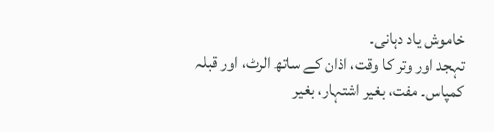خاموش یاد دہانی۔
تہجد اور وتر کا وقت، اذان کے ساتھ الرٹ، اور قبلہ کمپاس۔ مفت، بغیر اشتہار، بغیر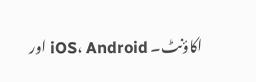اکاؤنٹ۔ iOS، Android اور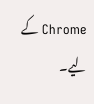Chrome کے لیے۔